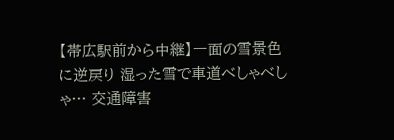【帯広駅前から中継】一面の雪景色に逆戻り 湿った雪で車道べしゃべしゃ… 交通障害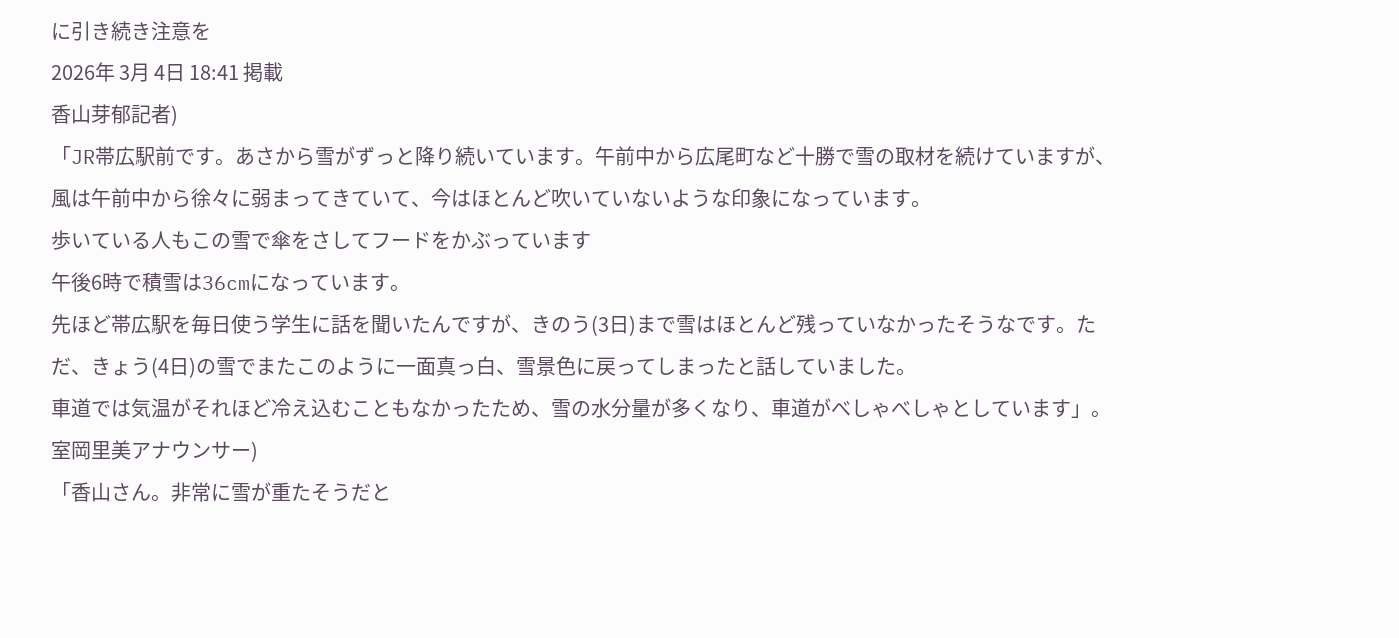に引き続き注意を
2026年 3月 4日 18:41 掲載
香山芽郁記者)
「JR帯広駅前です。あさから雪がずっと降り続いています。午前中から広尾町など十勝で雪の取材を続けていますが、風は午前中から徐々に弱まってきていて、今はほとんど吹いていないような印象になっています。
歩いている人もこの雪で傘をさしてフードをかぶっています
午後6時で積雪は36cmになっています。
先ほど帯広駅を毎日使う学生に話を聞いたんですが、きのう(3日)まで雪はほとんど残っていなかったそうなです。ただ、きょう(4日)の雪でまたこのように一面真っ白、雪景色に戻ってしまったと話していました。
車道では気温がそれほど冷え込むこともなかったため、雪の水分量が多くなり、車道がべしゃべしゃとしています」。
室岡里美アナウンサー)
「香山さん。非常に雪が重たそうだと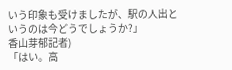いう印象も受けましたが、駅の人出というのは今どうでしょうか?」
香山芽郁記者)
「はい。高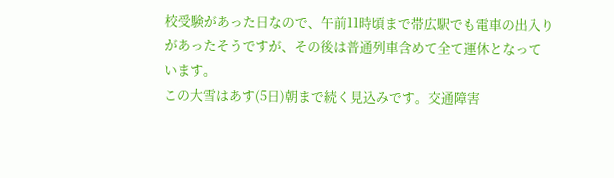校受験があった日なので、午前11時頃まで帯広駅でも電車の出入りがあったそうですが、その後は普通列車含めて全て運休となっています。
この大雪はあす(5日)朝まで続く見込みです。交通障害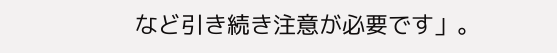など引き続き注意が必要です」。